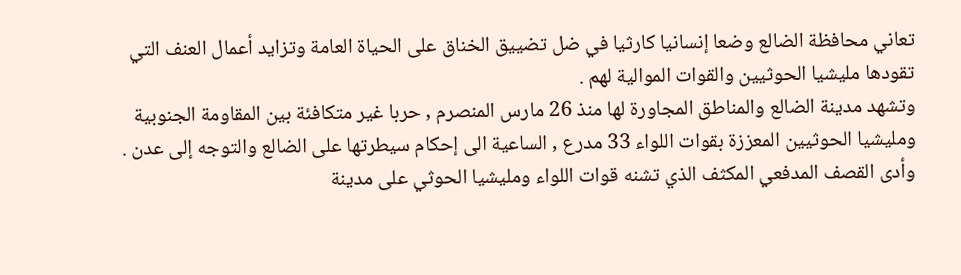تعاني محافظة الضالع وضعا إنسانيا كارثيا في ضل تضييق الخناق على الحياة العامة وتزايد أعمال العنف التي تقودها مليشيا الحوثيين والقوات الموالية لهم .
وتشهد مدينة الضالع والمناطق المجاورة لها منذ 26 مارس المنصرم , حربا غير متكافئة بين المقاومة الجنوبية ومليشيا الحوثيين المعززة بقوات اللواء 33 مدرع , الساعية الى إحكام سيطرتها على الضالع والتوجه إلى عدن .
وأدى القصف المدفعي المكثف الذي تشنه قوات اللواء ومليشيا الحوثي على مدينة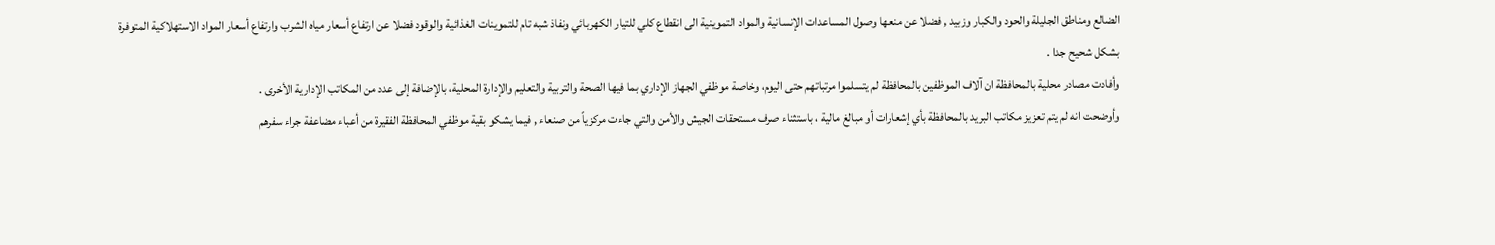الضالع ومناطق الجليلة والحود والكبار وزبيد , فضلا عن منعها وصول المساعدات الإنسانية والمواد التموينية الى انقطاع كلي للتيار الكهربائي ونفاذ شبه تام للتموينات الغذائية والوقود فضلا عن ارتفاع أسعار مياه الشرب وارتفاع أسعار المواد الاستهلاكية المتوفرة بشكل شحيح جدا .
وأفادت مصادر محلية بالمحافظة ان آلاف الموظفين بالمحافظة لم يتسلموا مرتباتهم حتى اليوم، وخاصة موظفي الجهاز الإداري بما فيها الصحة والتربية والتعليم والإدارة المحلية، بالإضافة إلى عدد من المكاتب الإدارية الأخرى .
وأوضحت انه لم يتم تعزيز مكاتب البريد بالمحافظة بأي إشعارات أو مبالغ مالية ، باستثناء صرف مستحقات الجيش والأمن والتي جاءت مركزياً من صنعاء , فيما يشكو بقية موظفي المحافظة الفقيرة من أعباء مضاعفة جراء سفرهم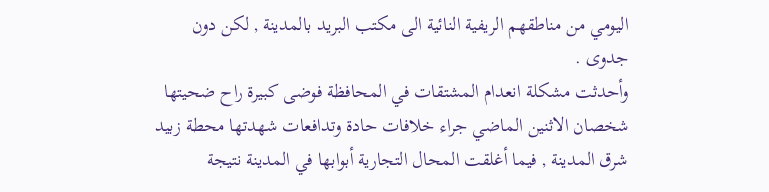اليومي من مناطقهم الريفية النائية الى مكتب البريد بالمدينة , لكن دون جدوى .
وأحدثت مشكلة انعدام المشتقات في المحافظة فوضى كبيرة راح ضحيتها شخصان الاثنين الماضي جراء خلافات حادة وتدافعات شهدتها محطة زبيد شرق المدينة , فيما أغلقت المحال التجارية أبوابها في المدينة نتيجة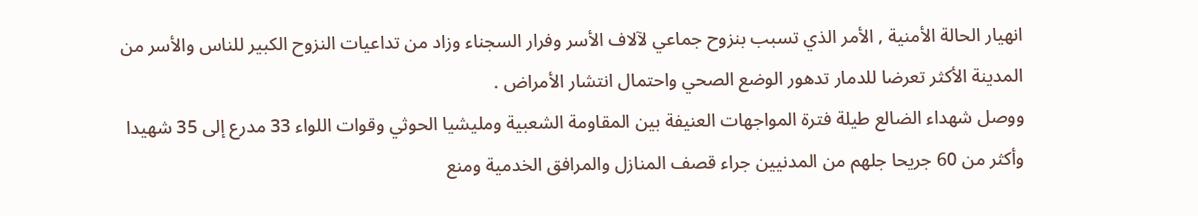انهيار الحالة الأمنية , الأمر الذي تسبب بنزوح جماعي لآلاف الأسر وفرار السجناء وزاد من تداعيات النزوح الكبير للناس والأسر من المدينة الأكثر تعرضا للدمار تدهور الوضع الصحي واحتمال انتشار الأمراض .
ووصل شهداء الضالع طيلة فترة المواجهات العنيفة بين المقاومة الشعبية ومليشيا الحوثي وقوات اللواء 33 مدرع إلى 35 شهيدا وأكثر من 60 جريحا جلهم من المدنيين جراء قصف المنازل والمرافق الخدمية ومنع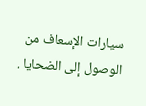سيارات الإسعاف من الوصول إلى الضحايا .